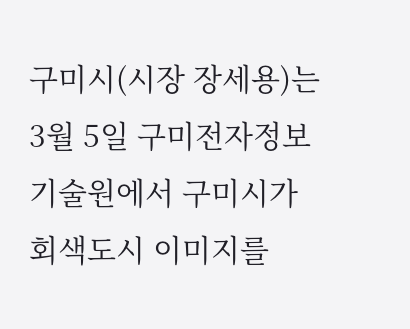구미시(시장 장세용)는 3월 5일 구미전자정보기술원에서 구미시가 회색도시 이미지를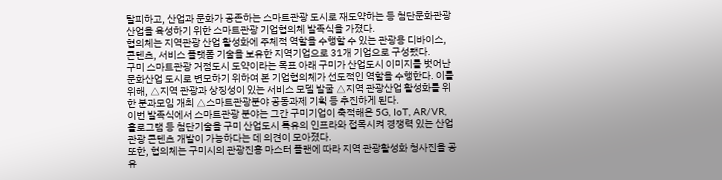탈피하고, 산업과 문화가 공존하는 스마트관광 도시로 재도약하는 등 첨단문화관광 산업을 육성하기 위한 스마트관광 기업협의체 발족식을 가졌다.
협의체는 지역관광 산업 활성화에 주체적 역할을 수행할 수 있는 관광용 디바이스, 콘텐츠, 서비스 플랫폼 기술을 보유한 지역기업으로 31개 기업으로 구성됐다.
구미 스마트관광 거점도시 도약이라는 목표 아래 구미가 산업도시 이미지를 벗어난 문화산업 도시로 변모하기 위하여 본 기업협의체가 선도적인 역할을 수행한다. 이를 위해, △지역 관광과 상징성이 있는 서비스 모델 발굴 △지역 관광산업 활성화를 위한 분과모임 개최 △스마트관광분야 공동과제 기획 등 추진하게 된다.
이번 발족식에서 스마트관광 분야는 그간 구미기업이 축적해온 5G, IoT, AR/VR, 홀로그램 등 첨단기술을 구미 산업도시 특유의 인프라와 접목시켜 경쟁력 있는 산업관광 콘텐츠 개발이 가능하다는 데 의견이 모아졌다.
또한, 협의체는 구미시의 관광진흥 마스터 플랜에 따라 지역 관광활성화 청사진을 공유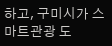하고, 구미시가 스마트관광 도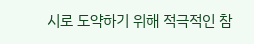시로 도약하기 위해 적극적인 참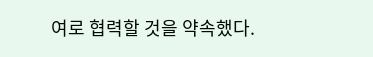여로 협력할 것을 약속했다.